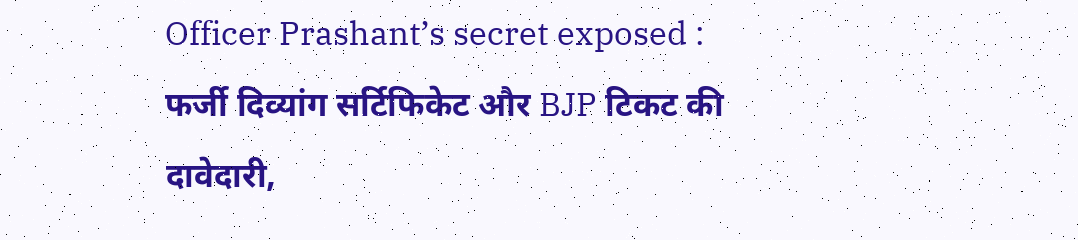Officer Prashant’s secret exposed : फर्जी दिव्यांग सर्टिफिकेट और BJP टिकट की दावेदारी,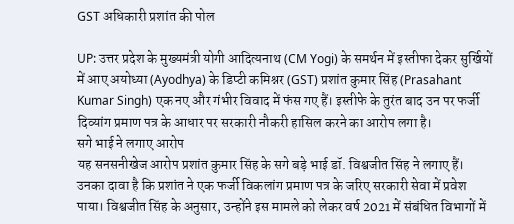GST अधिकारी प्रशांत की पोल

UP: उत्तर प्रदेश के मुख्यमंत्री योगी आदित्यनाथ (CM Yogi) के समर्थन में इस्तीफा देकर सुर्खियों में आए अयोध्या (Ayodhya) के डिप्टी कमिश्नर (GST) प्रशांत कुमार सिंह (Prasahant Kumar Singh) एक नए और गंभीर विवाद में फंस गए हैं। इस्तीफे के तुरंत बाद उन पर फर्जी दिव्यांग प्रमाण पत्र के आधार पर सरकारी नौकरी हासिल करने का आरोप लगा है।
सगे भाई ने लगाए आरोप
यह सनसनीखेज आरोप प्रशांत कुमार सिंह के सगे बड़े भाई डॉ. विश्वजीत सिंह ने लगाए हैं। उनका दावा है कि प्रशांत ने एक फर्जी विकलांग प्रमाण पत्र के जरिए सरकारी सेवा में प्रवेश पाया। विश्वजीत सिंह के अनुसार, उन्होंने इस मामले को लेकर वर्ष 2021 में संबंधित विभागों में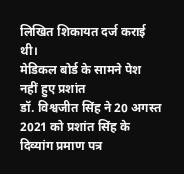लिखित शिकायत दर्ज कराई थी।
मेडिकल बोर्ड के सामने पेश नहीं हुए प्रशांत
डॉ. विश्वजीत सिंह ने 20 अगस्त 2021 को प्रशांत सिंह के दिव्यांग प्रमाण पत्र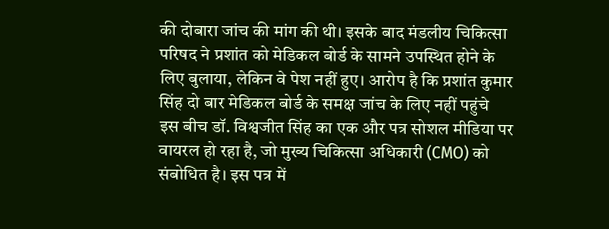की दोबारा जांच की मांग की थी। इसके बाद मंडलीय चिकित्सा परिषद ने प्रशांत को मेडिकल बोर्ड के सामने उपस्थित होने के लिए बुलाया, लेकिन वे पेश नहीं हुए। आरोप है कि प्रशांत कुमार सिंह दो बार मेडिकल बोर्ड के समक्ष जांच के लिए नहीं पहुंचे
इस बीच डॉ. विश्वजीत सिंह का एक और पत्र सोशल मीडिया पर वायरल हो रहा है, जो मुख्य चिकित्सा अधिकारी (CMO) को संबोधित है। इस पत्र में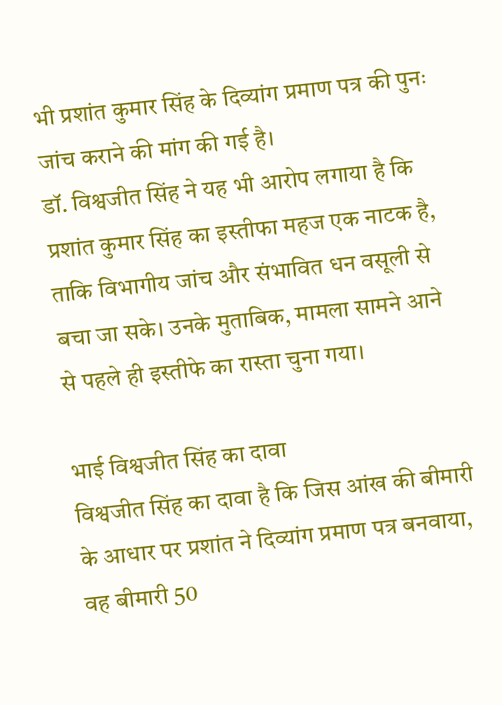भी प्रशांत कुमार सिंह के दिव्यांग प्रमाण पत्र की पुनः जांच कराने की मांग की गई है।
डॉ. विश्वजीत सिंह ने यह भी आरोप लगाया है कि प्रशांत कुमार सिंह का इस्तीफा महज एक नाटक है, ताकि विभागीय जांच और संभावित धन वसूली से बचा जा सके। उनके मुताबिक, मामला सामने आने से पहले ही इस्तीफे का रास्ता चुना गया।

भाई विश्वजीत सिंह का दावा
विश्वजीत सिंह का दावा है कि जिस आंख की बीमारी के आधार पर प्रशांत ने दिव्यांग प्रमाण पत्र बनवाया, वह बीमारी 50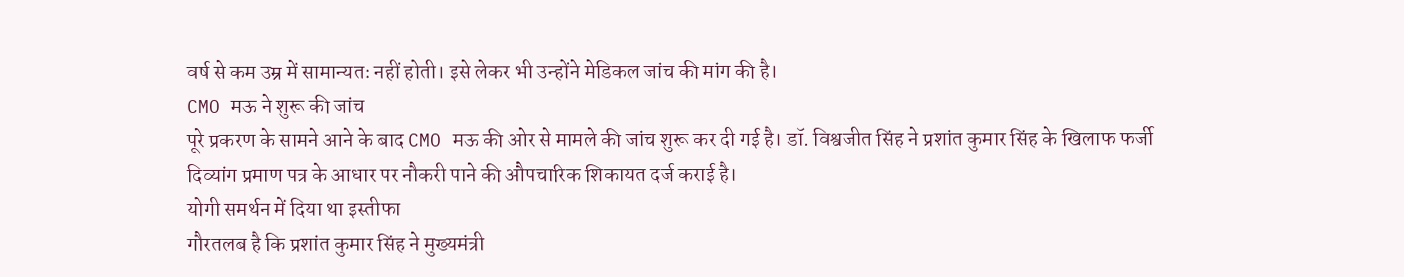वर्ष से कम उम्र में सामान्यतः नहीं होती। इसे लेकर भी उन्होंने मेडिकल जांच की मांग की है।
CMO मऊ ने शुरू की जांच
पूरे प्रकरण के सामने आने के बाद CMO मऊ की ओर से मामले की जांच शुरू कर दी गई है। डॉ. विश्वजीत सिंह ने प्रशांत कुमार सिंह के खिलाफ फर्जी दिव्यांग प्रमाण पत्र के आधार पर नौकरी पाने की औपचारिक शिकायत दर्ज कराई है।
योगी समर्थन में दिया था इस्तीफा
गौरतलब है कि प्रशांत कुमार सिंह ने मुख्यमंत्री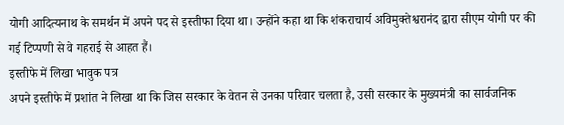योगी आदित्यनाथ के समर्थन में अपने पद से इस्तीफा दिया था। उन्होंने कहा था कि शंकराचार्य अविमुक्तेश्वरानंद द्वारा सीएम योगी पर की गई टिप्पणी से वे गहराई से आहत हैं।
इस्तीफे में लिखा भावुक पत्र
अपने इस्तीफे में प्रशांत ने लिखा था कि जिस सरकार के वेतन से उनका परिवार चलता है, उसी सरकार के मुख्यमंत्री का सार्वजनिक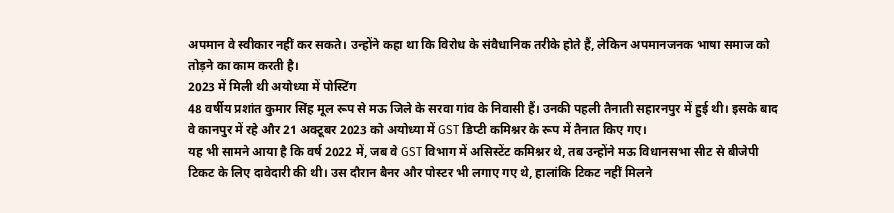अपमान वे स्वीकार नहीं कर सकते। उन्होंने कहा था कि विरोध के संवैधानिक तरीके होते हैं, लेकिन अपमानजनक भाषा समाज को तोड़ने का काम करती है।
2023 में मिली थी अयोध्या में पोस्टिंग
48 वर्षीय प्रशांत कुमार सिंह मूल रूप से मऊ जिले के सरवा गांव के निवासी हैं। उनकी पहली तैनाती सहारनपुर में हुई थी। इसके बाद वे कानपुर में रहे और 21 अक्टूबर 2023 को अयोध्या में GST डिप्टी कमिश्नर के रूप में तैनात किए गए।
यह भी सामने आया है कि वर्ष 2022 में, जब वे GST विभाग में असिस्टेंट कमिश्नर थे, तब उन्होंने मऊ विधानसभा सीट से बीजेपी टिकट के लिए दावेदारी की थी। उस दौरान बैनर और पोस्टर भी लगाए गए थे, हालांकि टिकट नहीं मिलने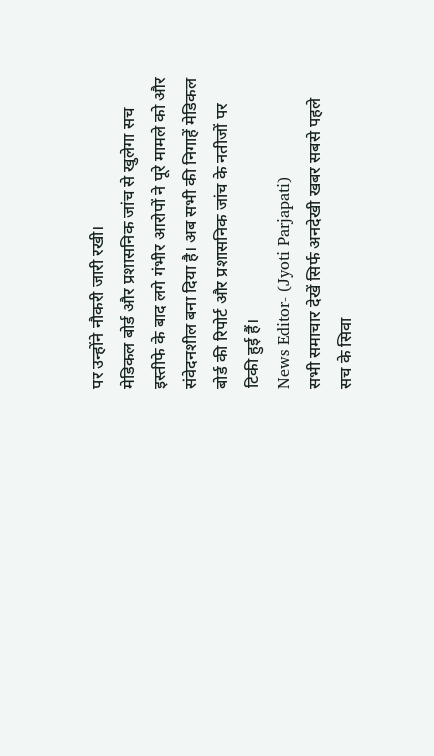पर उन्होंने नौकरी जारी रखी।
मेडिकल बोर्ड और प्रशासनिक जांच से खुलेगा सच
इस्तीफे के बाद लगे गंभीर आरोपों ने पूरे मामले को और संवेदनशील बना दिया है। अब सभी की निगाहें मेडिकल बोर्ड की रिपोर्ट और प्रशासनिक जांच के नतीजों पर टिकी हुई हैं।
News Editor- (Jyoti Parjapati)
सभी समाचार देखें सिर्फ अनदेखी खबर सबसे पहले सच के सिवा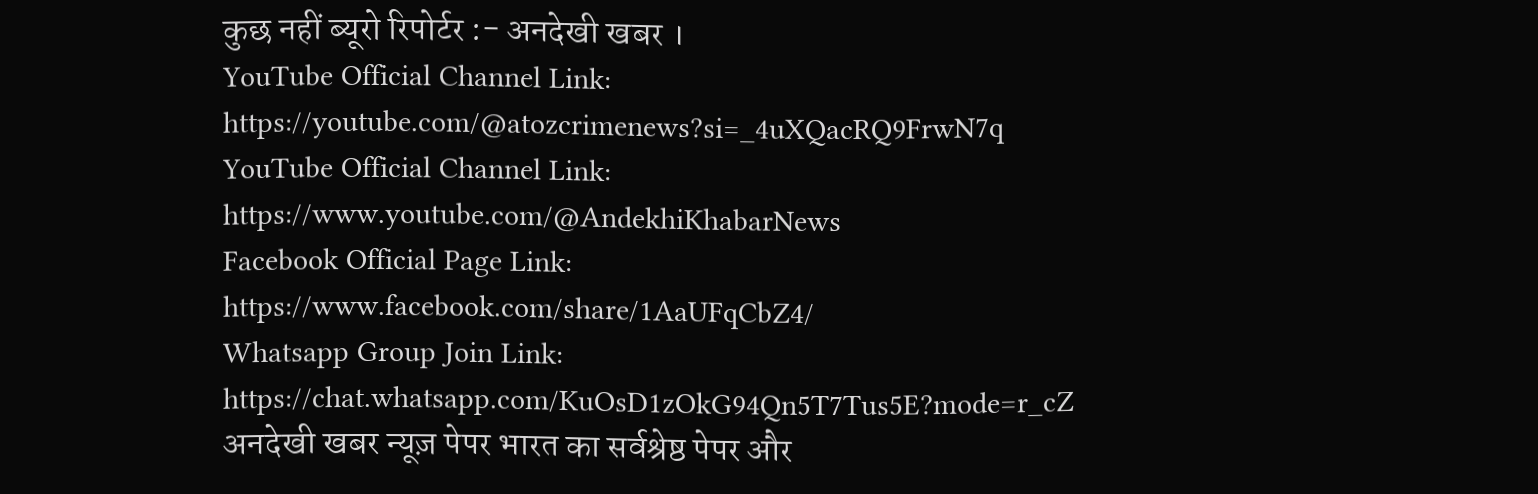कुछ नहीं ब्यूरो रिपोर्टर :- अनदेखी खबर ।
YouTube Official Channel Link:
https://youtube.com/@atozcrimenews?si=_4uXQacRQ9FrwN7q
YouTube Official Channel Link:
https://www.youtube.com/@AndekhiKhabarNews
Facebook Official Page Link:
https://www.facebook.com/share/1AaUFqCbZ4/
Whatsapp Group Join Link:
https://chat.whatsapp.com/KuOsD1zOkG94Qn5T7Tus5E?mode=r_cZ
अनदेखी खबर न्यूज़ पेपर भारत का सर्वश्रेष्ठ पेपर और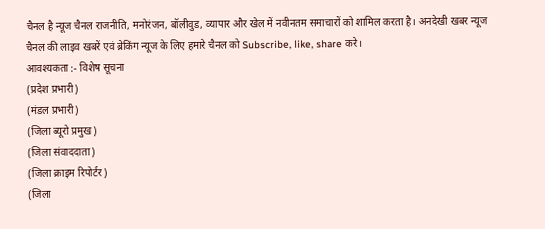चैनल है न्यूज चैनल राजनीति, मनोरंजन, बॉलीवुड, व्यापार और खेल में नवीनतम समाचारों को शामिल करता है। अनदेखी खबर न्यूज चैनल की लाइव खबरें एवं ब्रेकिंग न्यूज के लिए हमारे चैनल को Subscribe, like, share करे।
आवश्यकता :- विशेष सूचना
(प्रदेश प्रभारी)
(मंडल प्रभारी)
(जिला ब्यूरो प्रमुख)
(जिला संवाददाता)
(जिला क्राइम रिपोर्टर)
(जिला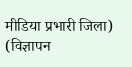मीडिया प्रभारी जिला)
(विज्ञापन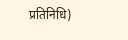प्रतिनिधि)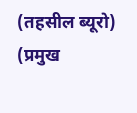(तहसील ब्यूरो)
(प्रमुख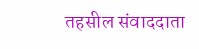तहसील संवाददाता